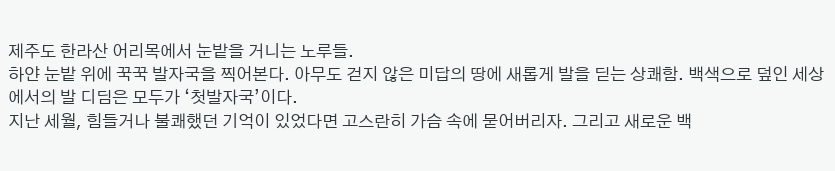제주도 한라산 어리목에서 눈밭을 거니는 노루들.
하얀 눈밭 위에 꾹꾹 발자국을 찍어본다. 아무도 걷지 않은 미답의 땅에 새롭게 발을 딛는 상쾌함. 백색으로 덮인 세상에서의 발 디딤은 모두가 ‘첫발자국’이다.
지난 세월, 힘들거나 불쾌했던 기억이 있었다면 고스란히 가슴 속에 묻어버리자. 그리고 새로운 백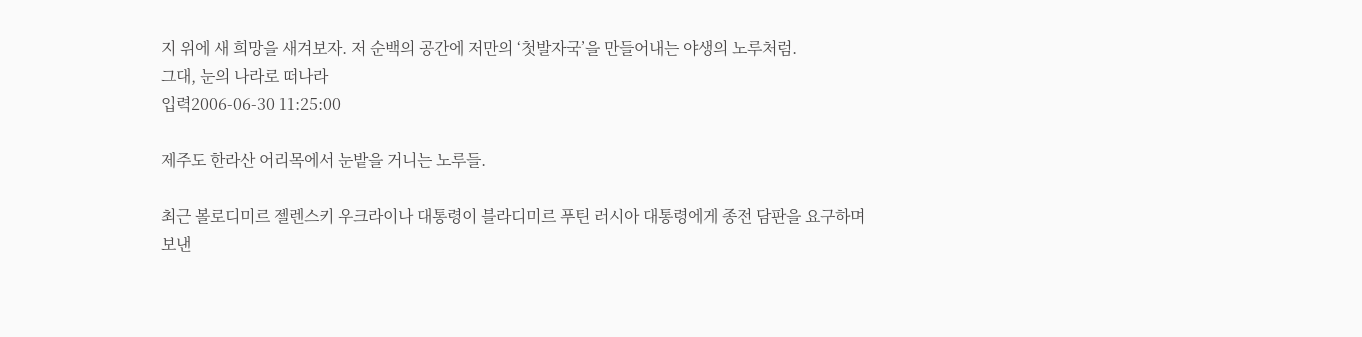지 위에 새 희망을 새겨보자. 저 순백의 공간에 저만의 ‘첫발자국’을 만들어내는 야생의 노루처럼.
그대, 눈의 나라로 떠나라
입력2006-06-30 11:25:00

제주도 한라산 어리목에서 눈밭을 거니는 노루들.

최근 볼로디미르 젤렌스키 우크라이나 대통령이 블라디미르 푸틴 러시아 대통령에게 종전 담판을 요구하며 보낸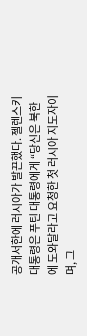공개서한에 러시아가 발끈했다. 젤렌스키 대통령은 푸틴 대통령에게 “당신은 북한에 도와달라고 요청한 첫 러시아 지도자이며, 그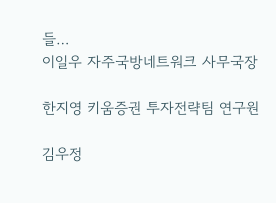들…
이일우 자주국방네트워크 사무국장

한지영 키움증권 투자전략팀 연구원

김우정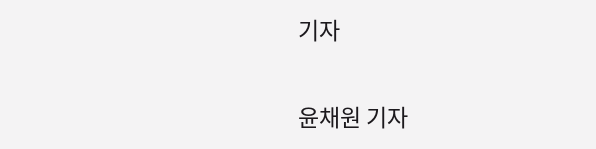기자

윤채원 기자